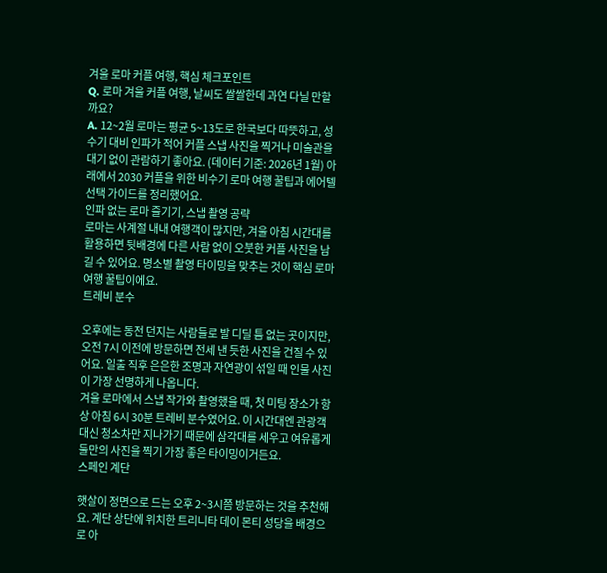겨울 로마 커플 여행, 핵심 체크포인트
Q. 로마 겨울 커플 여행, 날씨도 쌀쌀한데 과연 다닐 만할까요?
A. 12~2월 로마는 평균 5~13도로 한국보다 따뜻하고, 성수기 대비 인파가 적어 커플 스냅 사진을 찍거나 미술관을 대기 없이 관람하기 좋아요. (데이터 기준: 2026년 1월) 아래에서 2030 커플을 위한 비수기 로마 여행 꿀팁과 에어텔 선택 가이드를 정리했어요.
인파 없는 로마 즐기기, 스냅 촬영 공략
로마는 사계절 내내 여행객이 많지만, 겨울 아침 시간대를 활용하면 뒷배경에 다른 사람 없이 오붓한 커플 사진을 남길 수 있어요. 명소별 촬영 타이밍을 맞추는 것이 핵심 로마 여행 꿀팁이에요.
트레비 분수

오후에는 동전 던지는 사람들로 발 디딜 틈 없는 곳이지만, 오전 7시 이전에 방문하면 전세 낸 듯한 사진을 건질 수 있어요. 일출 직후 은은한 조명과 자연광이 섞일 때 인물 사진이 가장 선명하게 나옵니다.
겨울 로마에서 스냅 작가와 촬영했을 때, 첫 미팅 장소가 항상 아침 6시 30분 트레비 분수였어요. 이 시간대엔 관광객 대신 청소차만 지나가기 때문에 삼각대를 세우고 여유롭게 둘만의 사진을 찍기 가장 좋은 타이밍이거든요.
스페인 계단

햇살이 정면으로 드는 오후 2~3시쯤 방문하는 것을 추천해요. 계단 상단에 위치한 트리니타 데이 몬티 성당을 배경으로 아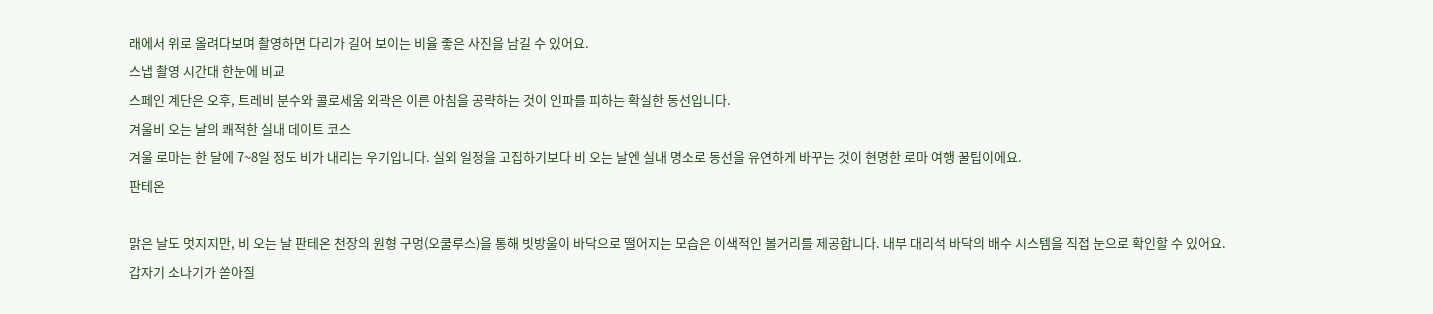래에서 위로 올려다보며 촬영하면 다리가 길어 보이는 비율 좋은 사진을 남길 수 있어요.
스냅 촬영 시간대 한눈에 비교
스페인 계단은 오후, 트레비 분수와 콜로세움 외곽은 이른 아침을 공략하는 것이 인파를 피하는 확실한 동선입니다.
겨울비 오는 날의 쾌적한 실내 데이트 코스
겨울 로마는 한 달에 7~8일 정도 비가 내리는 우기입니다. 실외 일정을 고집하기보다 비 오는 날엔 실내 명소로 동선을 유연하게 바꾸는 것이 현명한 로마 여행 꿀팁이에요.
판테온

맑은 날도 멋지지만, 비 오는 날 판테온 천장의 원형 구멍(오쿨루스)을 통해 빗방울이 바닥으로 떨어지는 모습은 이색적인 볼거리를 제공합니다. 내부 대리석 바닥의 배수 시스템을 직접 눈으로 확인할 수 있어요.
갑자기 소나기가 쏟아질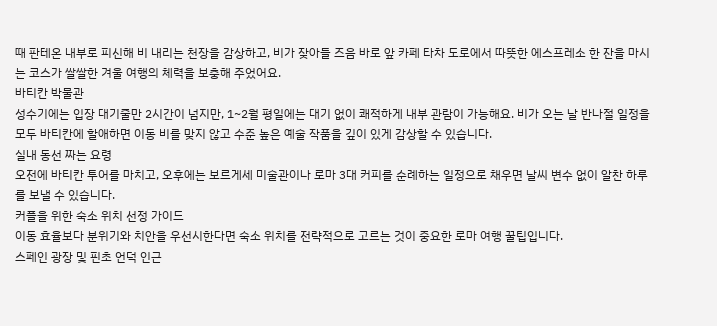때 판테온 내부로 피신해 비 내리는 천장을 감상하고, 비가 잦아들 즈음 바로 앞 카페 타차 도로에서 따뜻한 에스프레소 한 잔을 마시는 코스가 쌀쌀한 겨울 여행의 체력을 보충해 주었어요.
바티칸 박물관
성수기에는 입장 대기줄만 2시간이 넘지만, 1~2월 평일에는 대기 없이 쾌적하게 내부 관람이 가능해요. 비가 오는 날 반나절 일정을 모두 바티칸에 할애하면 이동 비를 맞지 않고 수준 높은 예술 작품을 깊이 있게 감상할 수 있습니다.
실내 동선 짜는 요령
오전에 바티칸 투어를 마치고, 오후에는 보르게세 미술관이나 로마 3대 커피를 순례하는 일정으로 채우면 날씨 변수 없이 알찬 하루를 보낼 수 있습니다.
커플을 위한 숙소 위치 선정 가이드
이동 효율보다 분위기와 치안을 우선시한다면 숙소 위치를 전략적으로 고르는 것이 중요한 로마 여행 꿀팁입니다.
스페인 광장 및 핀초 언덕 인근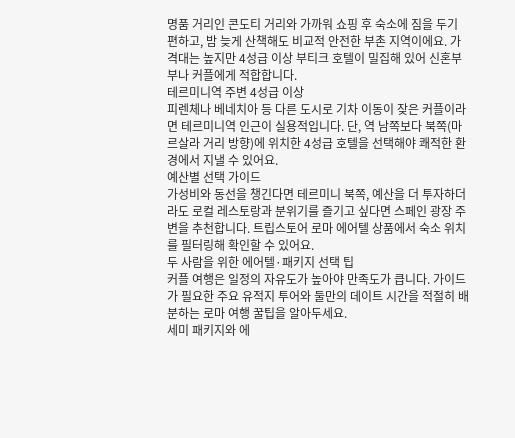명품 거리인 콘도티 거리와 가까워 쇼핑 후 숙소에 짐을 두기 편하고, 밤 늦게 산책해도 비교적 안전한 부촌 지역이에요. 가격대는 높지만 4성급 이상 부티크 호텔이 밀집해 있어 신혼부부나 커플에게 적합합니다.
테르미니역 주변 4성급 이상
피렌체나 베네치아 등 다른 도시로 기차 이동이 잦은 커플이라면 테르미니역 인근이 실용적입니다. 단, 역 남쪽보다 북쪽(마르살라 거리 방향)에 위치한 4성급 호텔을 선택해야 쾌적한 환경에서 지낼 수 있어요.
예산별 선택 가이드
가성비와 동선을 챙긴다면 테르미니 북쪽, 예산을 더 투자하더라도 로컬 레스토랑과 분위기를 즐기고 싶다면 스페인 광장 주변을 추천합니다. 트립스토어 로마 에어텔 상품에서 숙소 위치를 필터링해 확인할 수 있어요.
두 사람을 위한 에어텔·패키지 선택 팁
커플 여행은 일정의 자유도가 높아야 만족도가 큽니다. 가이드가 필요한 주요 유적지 투어와 둘만의 데이트 시간을 적절히 배분하는 로마 여행 꿀팁을 알아두세요.
세미 패키지와 에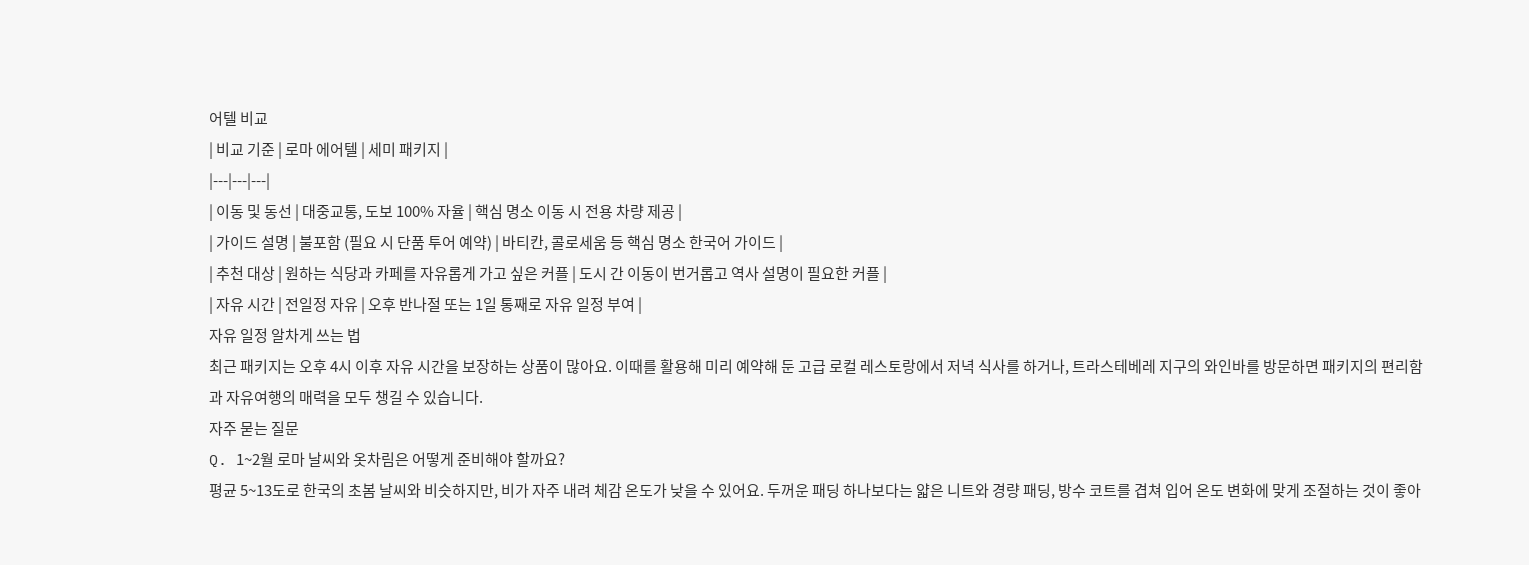어텔 비교
| 비교 기준 | 로마 에어텔 | 세미 패키지 |
|---|---|---|
| 이동 및 동선 | 대중교통, 도보 100% 자율 | 핵심 명소 이동 시 전용 차량 제공 |
| 가이드 설명 | 불포함 (필요 시 단품 투어 예약) | 바티칸, 콜로세움 등 핵심 명소 한국어 가이드 |
| 추천 대상 | 원하는 식당과 카페를 자유롭게 가고 싶은 커플 | 도시 간 이동이 번거롭고 역사 설명이 필요한 커플 |
| 자유 시간 | 전일정 자유 | 오후 반나절 또는 1일 통째로 자유 일정 부여 |
자유 일정 알차게 쓰는 법
최근 패키지는 오후 4시 이후 자유 시간을 보장하는 상품이 많아요. 이때를 활용해 미리 예약해 둔 고급 로컬 레스토랑에서 저녁 식사를 하거나, 트라스테베레 지구의 와인바를 방문하면 패키지의 편리함과 자유여행의 매력을 모두 챙길 수 있습니다.
자주 묻는 질문
Q. 1~2월 로마 날씨와 옷차림은 어떻게 준비해야 할까요?
평균 5~13도로 한국의 초봄 날씨와 비슷하지만, 비가 자주 내려 체감 온도가 낮을 수 있어요. 두꺼운 패딩 하나보다는 얇은 니트와 경량 패딩, 방수 코트를 겹쳐 입어 온도 변화에 맞게 조절하는 것이 좋아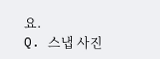요.
Q. 스냅 사진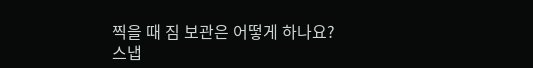찍을 때 짐 보관은 어떻게 하나요?
스냅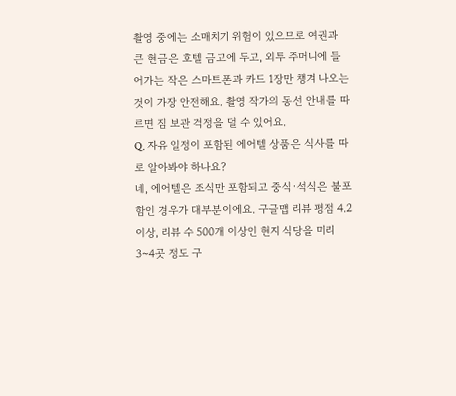촬영 중에는 소매치기 위험이 있으므로 여권과 큰 현금은 호텔 금고에 두고, 외투 주머니에 들어가는 작은 스마트폰과 카드 1장만 챙겨 나오는 것이 가장 안전해요. 촬영 작가의 동선 안내를 따르면 짐 보관 걱정을 덜 수 있어요.
Q. 자유 일정이 포함된 에어텔 상품은 식사를 따로 알아봐야 하나요?
네, 에어텔은 조식만 포함되고 중식·석식은 불포함인 경우가 대부분이에요. 구글맵 리뷰 평점 4.2 이상, 리뷰 수 500개 이상인 현지 식당을 미리 3~4곳 정도 구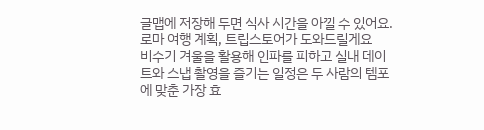글맵에 저장해 두면 식사 시간을 아낄 수 있어요.
로마 여행 계획, 트립스토어가 도와드릴게요
비수기 겨울을 활용해 인파를 피하고 실내 데이트와 스냅 촬영을 즐기는 일정은 두 사람의 템포에 맞춘 가장 효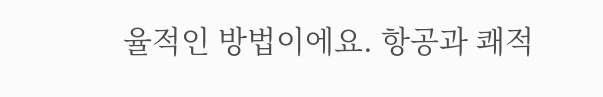율적인 방법이에요. 항공과 쾌적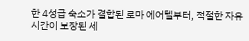한 4성급 숙소가 결합된 로마 에어텔부터, 적절한 자유 시간이 보장된 세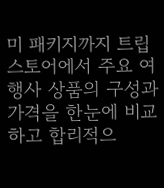미 패키지까지 트립스토어에서 주요 여행사 상품의 구성과 가격을 한눈에 비교하고 합리적으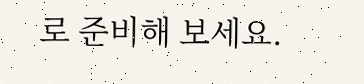로 준비해 보세요.